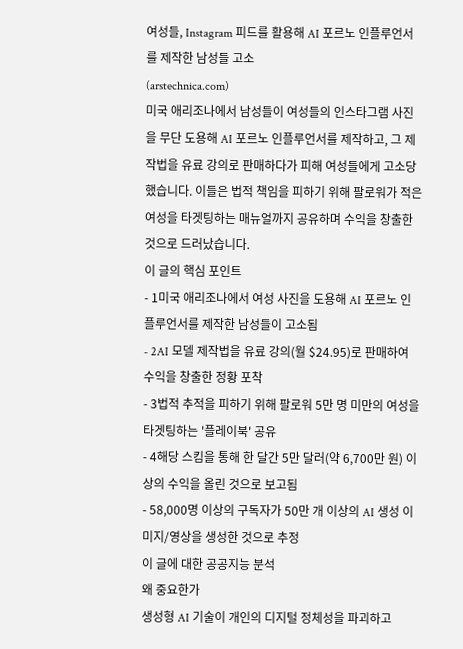여성들, Instagram 피드를 활용해 AI 포르노 인플루언서를 제작한 남성들 고소
(arstechnica.com)
미국 애리조나에서 남성들이 여성들의 인스타그램 사진을 무단 도용해 AI 포르노 인플루언서를 제작하고, 그 제작법을 유료 강의로 판매하다가 피해 여성들에게 고소당했습니다. 이들은 법적 책임을 피하기 위해 팔로워가 적은 여성을 타겟팅하는 매뉴얼까지 공유하며 수익을 창출한 것으로 드러났습니다.
이 글의 핵심 포인트
- 1미국 애리조나에서 여성 사진을 도용해 AI 포르노 인플루언서를 제작한 남성들이 고소됨
- 2AI 모델 제작법을 유료 강의(월 $24.95)로 판매하여 수익을 창출한 정황 포착
- 3법적 추적을 피하기 위해 팔로워 5만 명 미만의 여성을 타겟팅하는 '플레이북' 공유
- 4해당 스킴을 통해 한 달간 5만 달러(약 6,700만 원) 이상의 수익을 올린 것으로 보고됨
- 58,000명 이상의 구독자가 50만 개 이상의 AI 생성 이미지/영상을 생성한 것으로 추정
이 글에 대한 공공지능 분석
왜 중요한가
생성형 AI 기술이 개인의 디지털 정체성을 파괴하고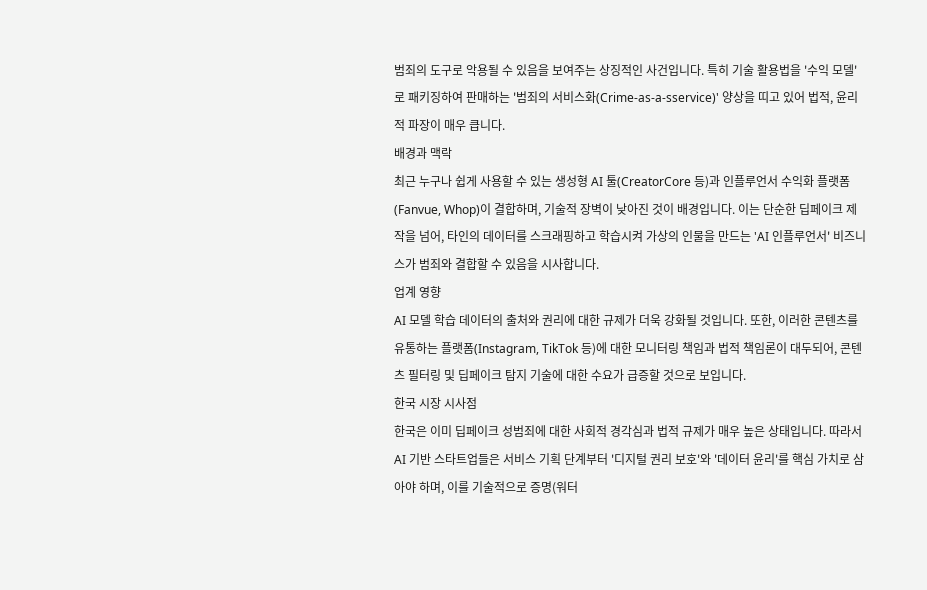범죄의 도구로 악용될 수 있음을 보여주는 상징적인 사건입니다. 특히 기술 활용법을 '수익 모델'로 패키징하여 판매하는 '범죄의 서비스화(Crime-as-a-sservice)' 양상을 띠고 있어 법적, 윤리적 파장이 매우 큽니다.
배경과 맥락
최근 누구나 쉽게 사용할 수 있는 생성형 AI 툴(CreatorCore 등)과 인플루언서 수익화 플랫폼(Fanvue, Whop)이 결합하며, 기술적 장벽이 낮아진 것이 배경입니다. 이는 단순한 딥페이크 제작을 넘어, 타인의 데이터를 스크래핑하고 학습시켜 가상의 인물을 만드는 'AI 인플루언서' 비즈니스가 범죄와 결합할 수 있음을 시사합니다.
업계 영향
AI 모델 학습 데이터의 출처와 권리에 대한 규제가 더욱 강화될 것입니다. 또한, 이러한 콘텐츠를 유통하는 플랫폼(Instagram, TikTok 등)에 대한 모니터링 책임과 법적 책임론이 대두되어, 콘텐츠 필터링 및 딥페이크 탐지 기술에 대한 수요가 급증할 것으로 보입니다.
한국 시장 시사점
한국은 이미 딥페이크 성범죄에 대한 사회적 경각심과 법적 규제가 매우 높은 상태입니다. 따라서 AI 기반 스타트업들은 서비스 기획 단계부터 '디지털 권리 보호'와 '데이터 윤리'를 핵심 가치로 삼아야 하며, 이를 기술적으로 증명(워터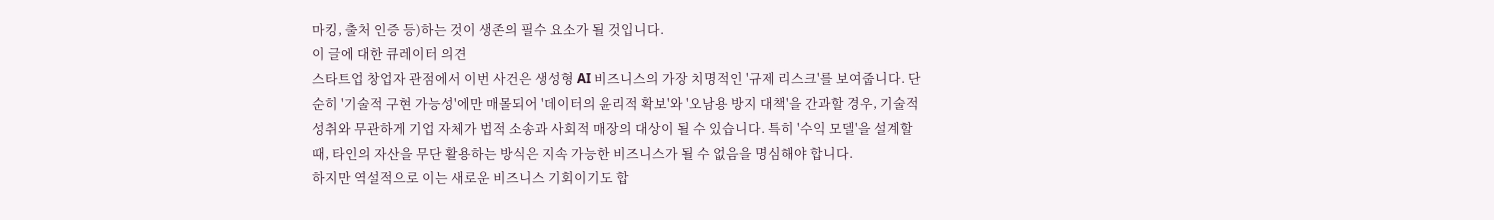마킹, 출처 인증 등)하는 것이 생존의 필수 요소가 될 것입니다.
이 글에 대한 큐레이터 의견
스타트업 창업자 관점에서 이번 사건은 생성형 AI 비즈니스의 가장 치명적인 '규제 리스크'를 보여줍니다. 단순히 '기술적 구현 가능성'에만 매몰되어 '데이터의 윤리적 확보'와 '오남용 방지 대책'을 간과할 경우, 기술적 성취와 무관하게 기업 자체가 법적 소송과 사회적 매장의 대상이 될 수 있습니다. 특히 '수익 모델'을 설계할 때, 타인의 자산을 무단 활용하는 방식은 지속 가능한 비즈니스가 될 수 없음을 명심해야 합니다.
하지만 역설적으로 이는 새로운 비즈니스 기회이기도 합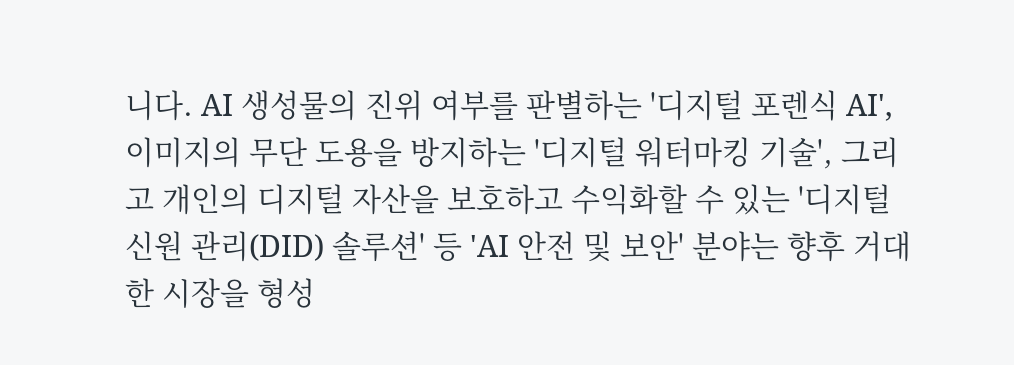니다. AI 생성물의 진위 여부를 판별하는 '디지털 포렌식 AI', 이미지의 무단 도용을 방지하는 '디지털 워터마킹 기술', 그리고 개인의 디지털 자산을 보호하고 수익화할 수 있는 '디지털 신원 관리(DID) 솔루션' 등 'AI 안전 및 보안' 분야는 향후 거대한 시장을 형성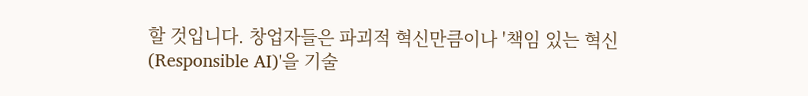할 것입니다. 창업자들은 파괴적 혁신만큼이나 '책임 있는 혁신(Responsible AI)'을 기술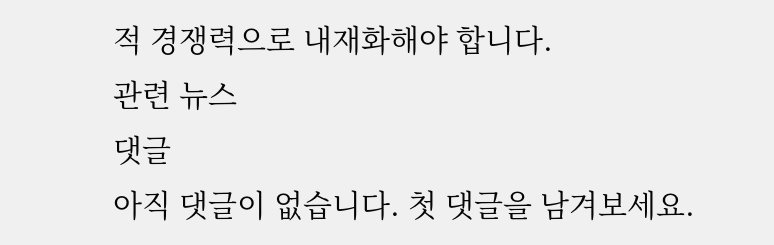적 경쟁력으로 내재화해야 합니다.
관련 뉴스
댓글
아직 댓글이 없습니다. 첫 댓글을 남겨보세요.